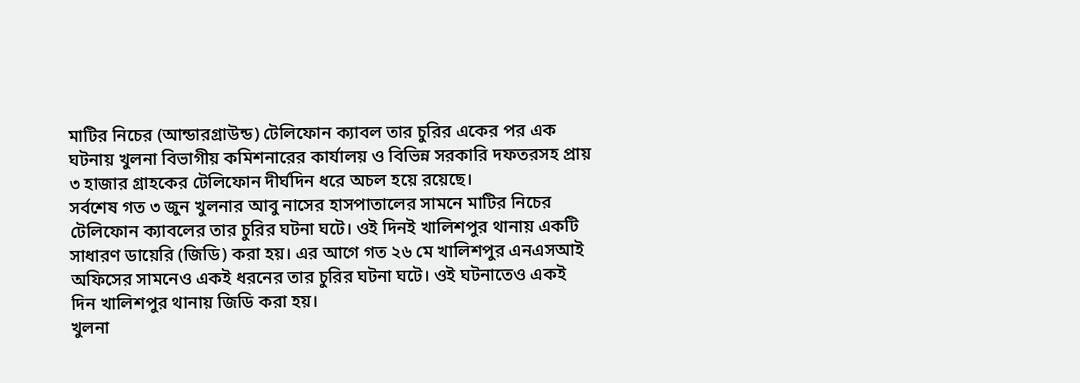মাটির নিচের (আন্ডারগ্রাউন্ড) টেলিফোন ক্যাবল তার চুরির একের পর এক ঘটনায় খুলনা বিভাগীয় কমিশনারের কার্যালয় ও বিভিন্ন সরকারি দফতরসহ প্রায় ৩ হাজার গ্রাহকের টেলিফোন দীর্ঘদিন ধরে অচল হয়ে রয়েছে।
সর্বশেষ গত ৩ জুন খুলনার আবু নাসের হাসপাতালের সামনে মাটির নিচের টেলিফোন ক্যাবলের তার চুরির ঘটনা ঘটে। ওই দিনই খালিশপুর থানায় একটি সাধারণ ডায়েরি (জিডি) করা হয়। এর আগে গত ২৬ মে খালিশপুর এনএসআই অফিসের সামনেও একই ধরনের তার চুরির ঘটনা ঘটে। ওই ঘটনাতেও একই দিন খালিশপুর থানায় জিডি করা হয়।
খুলনা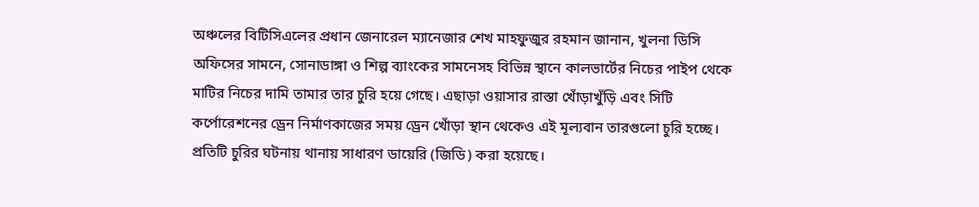অঞ্চলের বিটিসিএলের প্রধান জেনারেল ম্যানেজার শেখ মাহফুজুর রহমান জানান, খুলনা ডিসি অফিসের সামনে, সোনাডাঙ্গা ও শিল্প ব্যাংকের সামনেসহ বিভিন্ন স্থানে কালভার্টের নিচের পাইপ থেকে মাটির নিচের দামি তামার তার চুরি হয়ে গেছে। এছাড়া ওয়াসার রাস্তা খোঁড়াখুঁড়ি এবং সিটি কর্পোরেশনের ড্রেন নির্মাণকাজের সময় ড্রেন খোঁড়া স্থান থেকেও এই মূল্যবান তারগুলো চুরি হচ্ছে। প্রতিটি চুরির ঘটনায় থানায় সাধারণ ডায়েরি (জিডি) করা হয়েছে।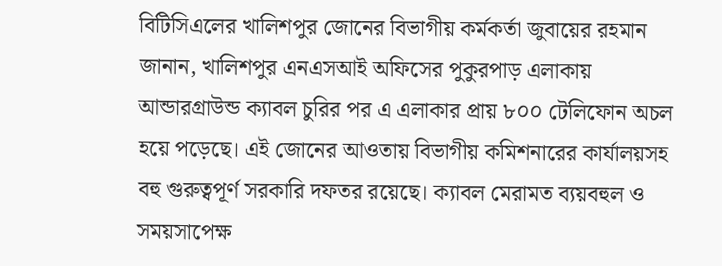বিটিসিএলের খালিশপুর জোনের বিভাগীয় কর্মকর্তা জুবায়ের রহমান জানান, খালিশপুর এনএসআই অফিসের পুকুরপাড় এলাকায় আন্ডারগ্রাউন্ড ক্যাবল চুরির পর এ এলাকার প্রায় ৮০০ টেলিফোন অচল হয়ে পড়েছে। এই জোনের আওতায় বিভাগীয় কমিশনারের কার্যালয়সহ বহু গুরুত্বপূর্ণ সরকারি দফতর রয়েছে। ক্যাবল মেরামত ব্যয়বহুল ও সময়সাপেক্ষ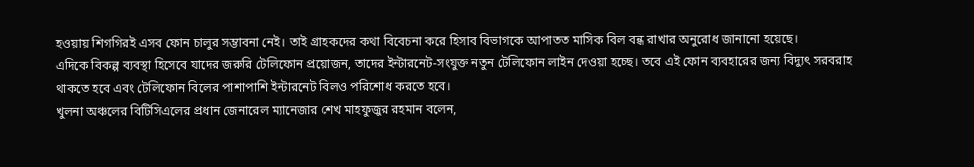হওয়ায় শিগগিরই এসব ফোন চালুর সম্ভাবনা নেই। তাই গ্রাহকদের কথা বিবেচনা করে হিসাব বিভাগকে আপাতত মাসিক বিল বন্ধ রাখার অনুরোধ জানানো হয়েছে।
এদিকে বিকল্প ব্যবস্থা হিসেবে যাদের জরুরি টেলিফোন প্রয়োজন, তাদের ইন্টারনেট-সংযুক্ত নতুন টেলিফোন লাইন দেওয়া হচ্ছে। তবে এই ফোন ব্যবহারের জন্য বিদ্যুৎ সরবরাহ থাকতে হবে এবং টেলিফোন বিলের পাশাপাশি ইন্টারনেট বিলও পরিশোধ করতে হবে।
খুলনা অঞ্চলের বিটিসিএলের প্রধান জেনারেল ম্যানেজার শেখ মাহফুজুর রহমান বলেন,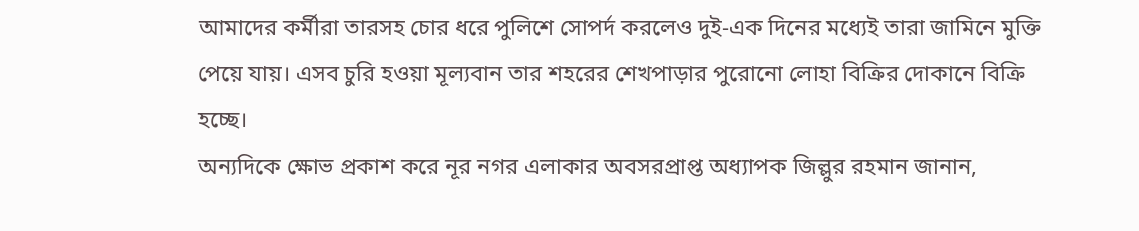আমাদের কর্মীরা তারসহ চোর ধরে পুলিশে সোপর্দ করলেও দুই-এক দিনের মধ্যেই তারা জামিনে মুক্তি পেয়ে যায়। এসব চুরি হওয়া মূল্যবান তার শহরের শেখপাড়ার পুরোনো লোহা বিক্রির দোকানে বিক্রি হচ্ছে।
অন্যদিকে ক্ষোভ প্রকাশ করে নূর নগর এলাকার অবসরপ্রাপ্ত অধ্যাপক জিল্লুর রহমান জানান,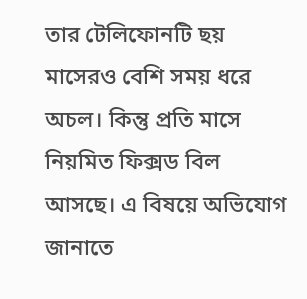তার টেলিফোনটি ছয় মাসেরও বেশি সময় ধরে অচল। কিন্তু প্রতি মাসে নিয়মিত ফিক্সড বিল আসছে। এ বিষয়ে অভিযোগ জানাতে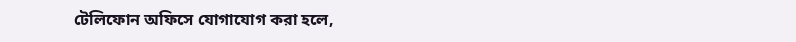টেলিফোন অফিসে যোগাযোগ করা হলে,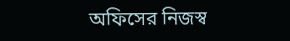অফিসের নিজস্ব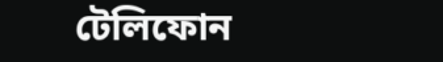টেলিফোন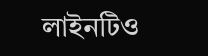লাইনটিও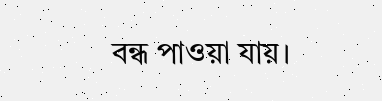বন্ধ পাওয়া যায়।